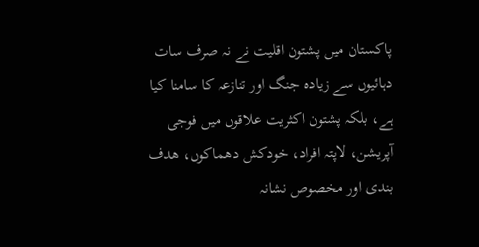پاکستان میں پشتون اقلیت نے نہ صرف سات دہائیوں سے زیادہ جنگ اور تنازعہ کا سامنا کیا ہے، بلکہ پشتون اکثریت علاقوں میں فوجی آپریشن، لاپتہ افراد، خودکش دھماکوں، ھدف بندی اور مخصوص نشانہ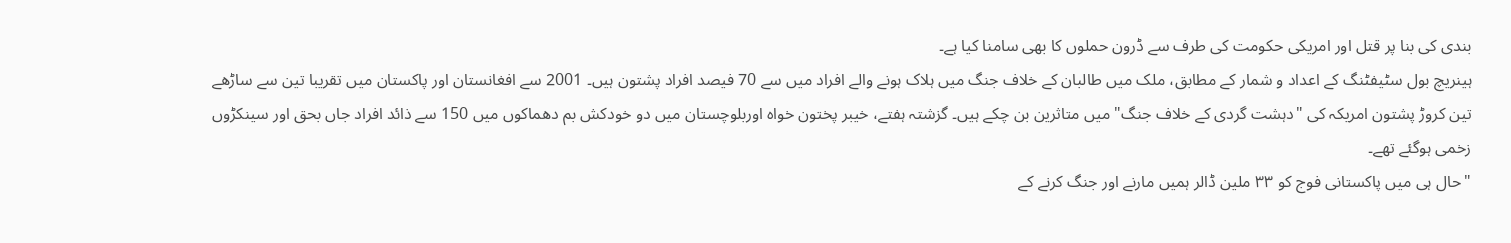بندی کی بنا پر قتل اور امریکی حکومت کی طرف سے ڈرون حملوں کا بھی سامنا کیا ہے۔
ہینریچ بول سٹیفٹنگ کے اعداد و شمار کے مطابق، ملک میں طالبان کے خلاف جنگ میں ہلاک ہونے والے افراد میں سے 70 فیصد افراد پشتون ہیں۔ 2001 سے افغانستان اور پاکستان میں تقریبا تین سے ساڑھے تین کروڑ پشتون امریکہ کی "دہشت گردی کے خلاف جنگ" میں متاثرین بن چکے ہیں۔ گزشتہ ہفتے، خیبر پختون خواہ اوربلوچستان میں دو خودکش بم دھماکوں میں 150 سے ذائد افراد جاں بحق اور سینکڑوں زخمی ہوگئے تھے۔
"حال ہی میں پاکستانی فوج کو ۳۳ ملین ڈالر ہمیں مارنے اور جنگ کرنے کے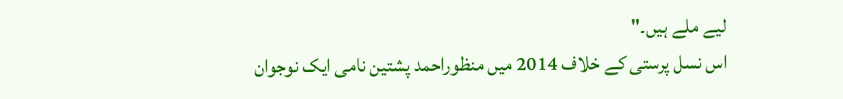لیے ملے ہیں۔"
اس نسل پرستی کے خلاف 2014 میں منظوراحمد پشتین نامی ایک نوجوان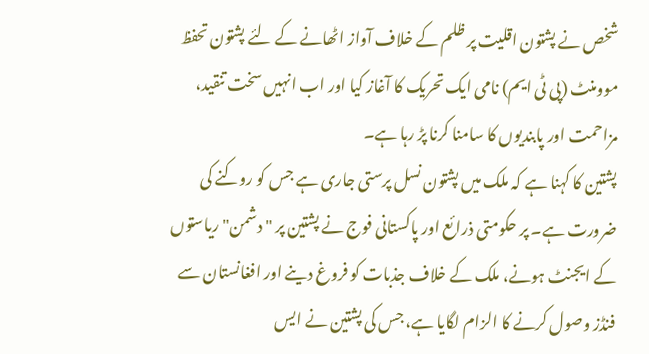شخص نے پشتون اقلیت پر ظلم کے خلاف آواز اٹھانے کے لئے پشتون تحفظ موومنٹ (پی ٹی ایم) نامی ایک تحریک کا آغاز کیا اور اب انہیں سخت تنقید، مزاحمت اور پابندیوں کا سامنا کرنا پڑ رہا ہے۔
پشتین کا کہنا ہے کہ ملک میں پشتون نسل پرستی جاری ہے جس کو روکنے کی ضرورت ہے۔ پر حکومتی ذرائع اور پاکستانی فوج نے پشتین پر "دشمن" ریاستوں کے ایجنٹ ہونے، ملک کے خلاف جذبات کو فروغ دینے اور افغانستان سے فنڈز وصول کرنے کا الزام لگایا ہے، جس کی پشتین نے ایس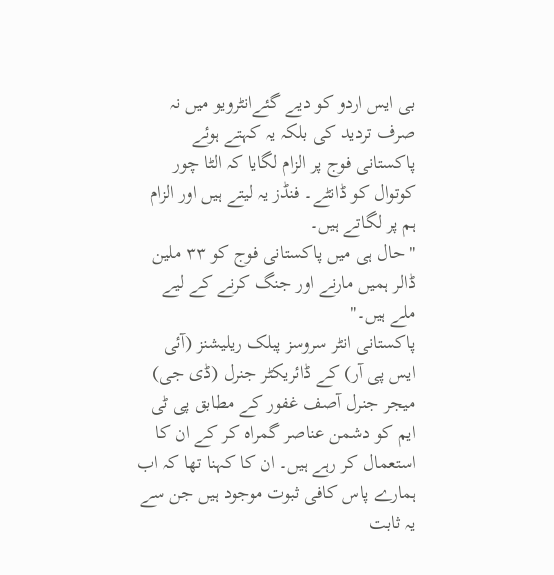بی ایس اردو کو دیے گئےانٹرویو میں نہ صرف تردید کی بلکہ یہ کہتے ہوئے پاکستانی فوج پر الزام لگایا کہ الٹا چور کوتوال کو ڈانٹے۔ فنڈز یہ لیتے ہیں اور الزام ہم پر لگاتے ہیں۔
"حال ہی میں پاکستانی فوج کو ۳۳ ملین ڈالر ہمیں مارنے اور جنگ کرنے کے لیے ملے ہیں۔"
پاکستانی انٹر سروسز پبلک ریلیشنز (آئی ایس پی آر) کے ڈائریکٹر جنرل (ڈی جی) میجر جنرل آصف غفور کے مطابق پی ٹی ایم کو دشمن عناصر گمراہ کر کے ان کا استعمال کر رہے ہیں۔ ان کا کہنا تھا کہ اب ہمارے پاس کافی ثبوت موجود ہیں جن سے یہ ثابت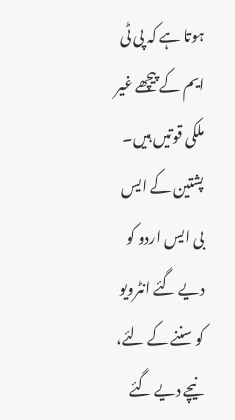ہوتا ہے کہ پی ٹی ایم کے پیچھے غیر ملکی قوتیں ہیں۔
پشتین کے ایس بی ایس اردو کو دیے گئے انٹرویو کو سننے کے لئے، نیچے دیے گئے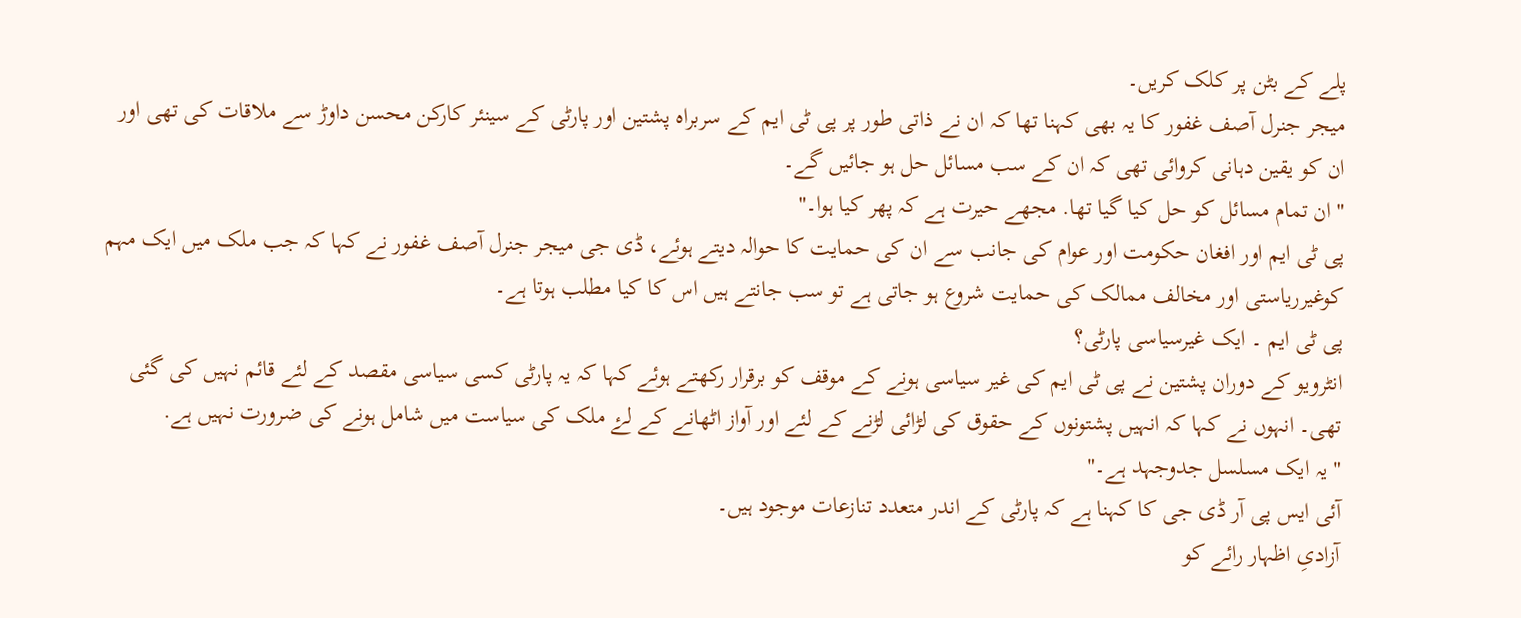پلے کے بٹن پر کلک کریں۔
میجر جنرل آصف غفور کا یہ بھی کہنا تھا کہ ان نے ذاتی طور پر پی ٹی ایم کے سربراہ پشتین اور پارٹی کے سینئر کارکن محسن داوڑ سے ملاقات کی تھی اور ان کو یقین دہانی کروائی تھی کہ ان کے سب مسائل حل ہو جائیں گے۔
"ان تمام مسائل کو حل کیا گیا تھا. مجھے حیرت ہے کہ پھر کیا ہوا۔"
پی ٹی ایم اور افغان حکومت اور عوام کی جانب سے ان کی حمایت کا حوالہ دیتے ہوئے، ڈی جی میجر جنرل آصف غفور نے کہا کہ جب ملک میں ایک مہم کوغیرریاستی اور مخالف ممالک کی حمایت شروع ہو جاتی ہے تو سب جانتے ہیں اس کا کیا مطلب ہوتا ہے۔
پی ٹی ایم ۔ ایک غیرسیاسی پارٹی؟
انٹرویو کے دوران پشتین نے پی ٹی ایم کی غیر سیاسی ہونے کے موقف کو برقرار رکھتے ہوئے کہا کہ یہ پارٹی کسی سیاسی مقصد کے لئے قائم نہیں کی گئی تھی۔ انہوں نے کہا کہ انہیں پشتونوں کے حقوق کی لڑائی لڑنے کے لئے اور آواز اٹھانے کے لۓ ملک کی سیاست میں شامل ہونے کی ضرورت نہیں ہے.
"یہ ایک مسلسل جدوجہد ہے۔"
آئی ایس پی آر ڈی جی کا کہنا ہے کہ پارٹی کے اندر متعدد تنازعات موجود ہیں۔
آزادیِ اظہار رائے کو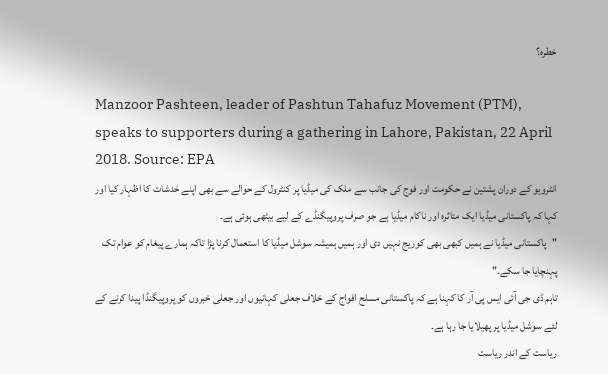خطرہ؟

Manzoor Pashteen, leader of Pashtun Tahafuz Movement (PTM), speaks to supporters during a gathering in Lahore, Pakistan, 22 April 2018. Source: EPA
انٹرویو کے دوران پشتین نے حکومت اور فوج کی جانب سے ملک کی میڈیا پر کنٹرول کے حوالے سے بھی اپنے خدشات کا اظہار کیا اور کہا کہ پاکستانی میڈیا ایک متاثرہ اور ناکام میڈیا ہے جو صرف پروپیگنڈے کے لیے بیٹھی ہوئی ہے۔
"پاکستانی میڈیا نے ہمیں کبھی بھی کوریج نہیں دی اور ہمیں ہمیشہ سوشل میڈیا کا استعمال کرنا پڑا تاکہ ہمارے پیغام کو عوام تک پہنچایا جا سکے۔"
تاہم ڈی جی آئی ایس پی آر کا کہنا ہے کہ پاکستانی مسلح افواج کے خلاف جعلی کہانیوں اور جعلی خبروں کو پروپیگنڈا پیدا کرنے کے لئے سوشل میڈیا پر پھیلایا جا رہا ہے۔
ریاست کے اندر ریاست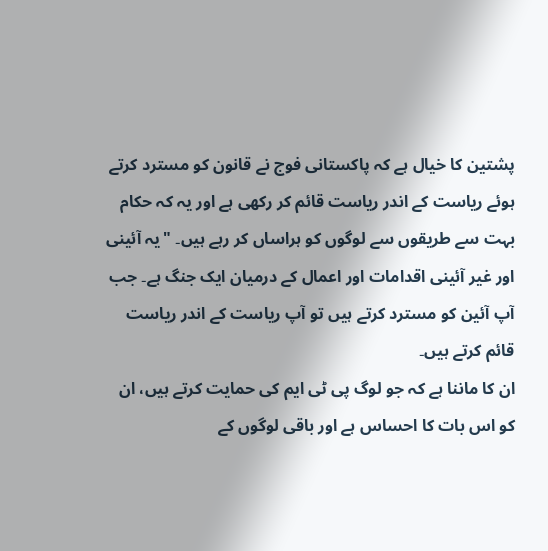پشتین کا خیال ہے کہ پاکستانی فوج نے قانون کو مسترد کرتے ہوئے ریاست کے اندر ریاست قائم کر رکھی ہے اور یہ کہ حکام بہت سے طریقوں سے لوگوں کو ہراساں کر رہے ہیں۔ "یہ آئینی اور غیر آئینی اقدامات اور اعمال کے درمیان ایک جنگ ہے۔ جب آپ آئین کو مسترد کرتے ہیں تو آپ ریاست کے اندر ریاست قائم کرتے ہیں۔
ان کا ماننا ہے کہ جو لوگ پی ٹی ایم کی حمایت کرتے ہیں، ان کو اس بات کا احساس ہے اور باقی لوگوں کے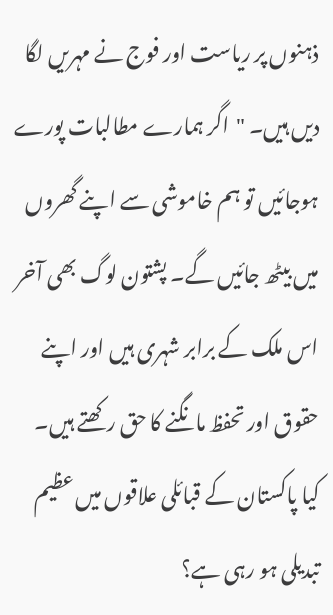ذہنوں پر ریاست اور فوج نے مہریں لگا دیں ہیں۔ "اگر ہمارے مطالبات پورے ہوجائیں تو ہم خاموشی سے اپنے گھروں میں بیٹھ جائیں گے۔ پشتون لوگ بھی آخر اس ملک کے برابر شہری ہیں اور اپنے حقوق اور تحفظ مانگنے کا حق رکھتے ہیں۔
کیا پاکستان کے قبائلی علاقوں میں عظیم تبدیلی ہو رہی ہے؟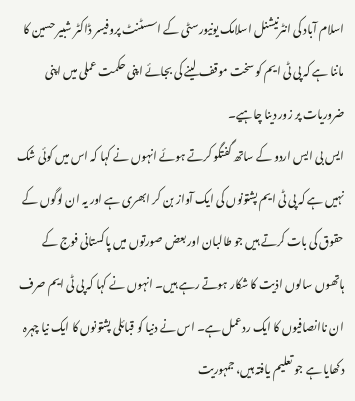اسلام آباد کی انٹرنیشنل اسلامک یونیورسٹی کے اسسٹنٹ پروفیسر ڈاکٹر شبیر حسین کا ماننا ہے کہ پی ٹی ایم کو سخت موقف لینے کی بجائے اپنی حکمت عملی میں اپنی ضروریات پر زور دینا چاہیے۔
ایس بی ایس اردو کے ساتھ گفتگو کرتے ہوئے انہوں نے کہا کہ اس میں کوئی شک نہیں ہے کہ پی ٹی ایم پشتونوں کی ایک آواز بن کر ابھری ہے اور یہ ان لوگوں کے حقوق کی بات کرتے ہیں جو طالبان اور بعض صورتوں میں پاکستانی فوج کے ہاتھوں سالوں اذیت کا شکار ہوتے رہے ہیں۔ انہوں نے کہا کہ پی ٹی ایم صرف ان ناانصافیوں کا ایک ردعمل ہے۔ اس نے دنیا کو قبائلی پشتونوں کا ایک نیا چہرہ دکھایا ہے جو تعلیم یافتہ ہیں، جمہوریت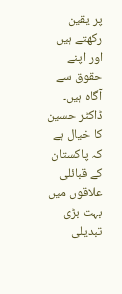پر یقین رکھتے ہیں اور اپنے حقوق سے آگاہ ہیں۔
ڈاکٹر حسین کا خیال ہے کہ پاکستان کے قبائلی علاقوں میں بہت بڑی تبدیلی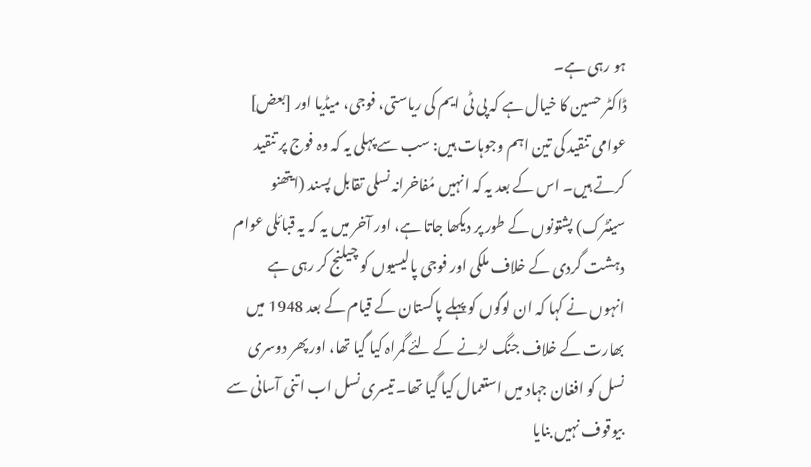ہو رہی ہے۔
ڈاکٹر حسین کا خیال ہے کہ پی ٹی ایم کی ریاستی، فوجی، میڈیا اور [بعض] عوامی تنقید کی تین اہم وجوہات ہیں: سب سے پہلی یہ کہ وہ فوج پر تنقید کرتے ہیں۔ اس کے بعد یہ کہ انہیں مُفاخرانہ نسلی تقابل پسند (ایتھنو سینٹرک) پشتونوں کے طور پر دیکھا جاتا ہے، اور آخر میں یہ کہ یہ قبائلی عوام دہشت گردی کے خلاف ملکی اور فوجی پالیسیوں کو چیلنج کر رہی ہے
انہوں نے کہا کہ ان لوگوں کو پہلے پاکستان کے قیام کے بعد 1948 میں بھارت کے خلاف جنگ لڑنے کے لئے گمراہ کیا گیا تھا، اور پھر دوسری نسل کو افغان جہاد میں استعمال کیا گیا تھا۔ تیسری نسل اب اتنی آسانی سے بیوقوف نہیں بنایا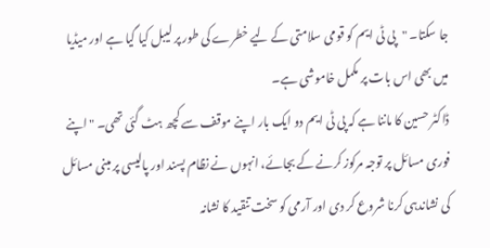جا سکتا۔ "پی ٹی ایم کو قومی سلامتی کے لیے خطرے کی طور پر لیبل کیا گیا ہے اور میڈیا میں بھی اس بات پر مکمل خاموشی ہے۔
ڈاکٹر حسین کا ماننا ہے کہ پی ٹی ایم دو ایک بار اپنے موقف سے کچھ ہٹ گئی تھی۔ "اپنے فوری مسائل پر توجہ مرکوز کرنے کے بجائے، انہوں نے نظام پسند اور پالیسی پر مبنی مسائل کی نشاندہی کرنا شروع کر دی اور آرمی کو سخت تنقید کا نشانہ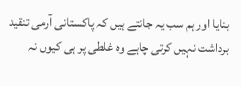بنایا اور ہم سب یہ جانتے ہیں کہ پاکستانی آرمی تنقید برداشت نہیں کرتی چاہے وہ غلطی پر ہی کیوں نہ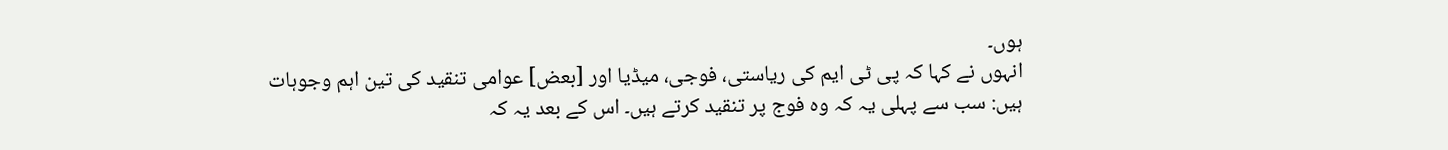ہوں۔
انہوں نے کہا کہ پی ٹی ایم کی ریاستی، فوجی، میڈیا اور [بعض] عوامی تنقید کی تین اہم وجوہات ہیں: سب سے پہلی یہ کہ وہ فوج پر تنقید کرتے ہیں۔ اس کے بعد یہ کہ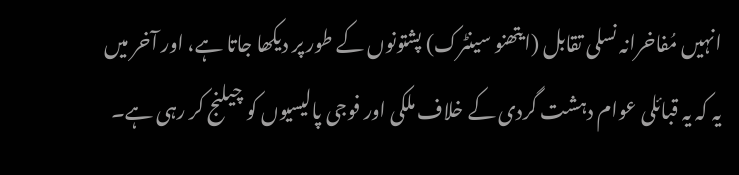انہیں مُفاخرانہ نسلی تقابل (ایتھنو سینٹرک) پشتونوں کے طور پر دیکھا جاتا ہے، اور آخر میں یہ کہ یہ قبائلی عوام دہشت گردی کے خلاف ملکی اور فوجی پالیسیوں کو چیلنج کر رہی ہے۔